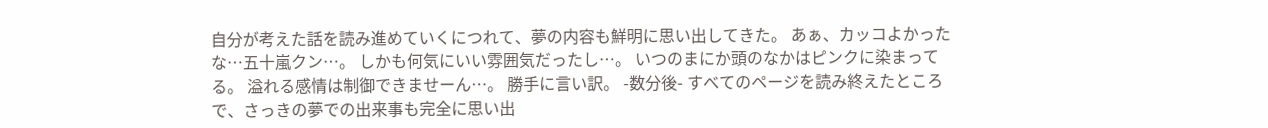自分が考えた話を読み進めていくにつれて、夢の内容も鮮明に思い出してきた。 あぁ、カッコよかったな…五十嵐クン…。 しかも何気にいい雰囲気だったし…。 いつのまにか頭のなかはピンクに染まってる。 溢れる感情は制御できませーん…。 勝手に言い訳。 -数分後- すべてのページを読み終えたところで、さっきの夢での出来事も完全に思い出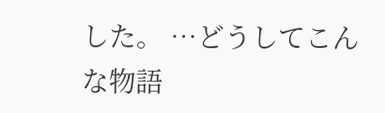した。 …どうしてこんな物語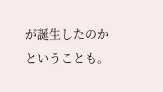が誕生したのかということも。